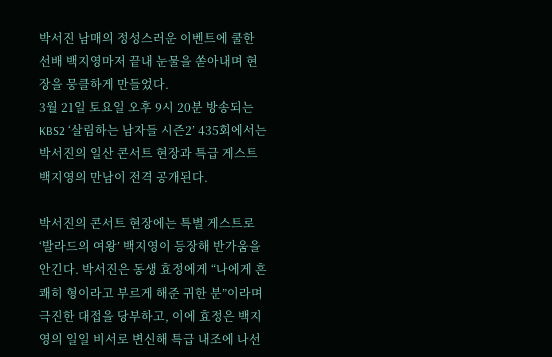박서진 남매의 정성스러운 이벤트에 쿨한 선배 백지영마저 끝내 눈물을 쏟아내며 현장을 뭉클하게 만들었다.
3월 21일 토요일 오후 9시 20분 방송되는 KBS2 ‘살림하는 남자들 시즌2’ 435회에서는 박서진의 일산 콘서트 현장과 특급 게스트 백지영의 만남이 전격 공개된다.

박서진의 콘서트 현장에는 특별 게스트로 ‘발라드의 여왕’ 백지영이 등장해 반가움을 안긴다. 박서진은 동생 효정에게 “나에게 흔쾌히 형이라고 부르게 해준 귀한 분”이라며 극진한 대접을 당부하고, 이에 효정은 백지영의 일일 비서로 변신해 특급 내조에 나선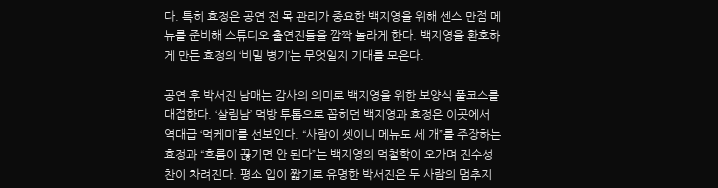다. 특히 효정은 공연 전 목 관리가 중요한 백지영을 위해 센스 만점 메뉴를 준비해 스튜디오 출연진들을 깜짝 놀라게 한다. 백지영을 환호하게 만든 효정의 ‘비밀 병기’는 무엇일지 기대를 모은다.

공연 후 박서진 남매는 감사의 의미로 백지영을 위한 보양식 풀코스를 대접한다. ‘살림남’ 먹방 투톱으로 꼽히던 백지영과 효정은 이곳에서 역대급 ‘먹케미’를 선보인다. “사람이 셋이니 메뉴도 세 개”를 주장하는 효정과 “흐름이 끊기면 안 된다”는 백지영의 먹철학이 오가며 진수성찬이 차려진다. 평소 입이 짧기로 유명한 박서진은 두 사람의 멈추지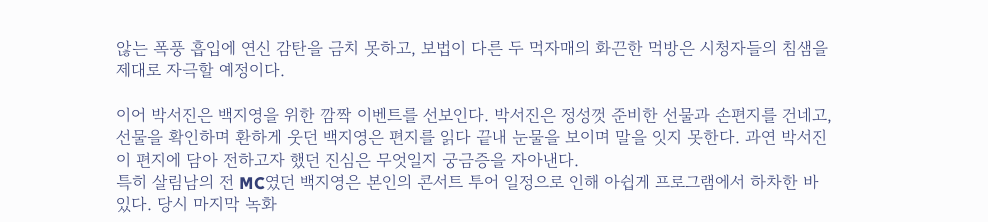않는 폭풍 흡입에 연신 감탄을 금치 못하고, 보법이 다른 두 먹자매의 화끈한 먹방은 시청자들의 침샘을 제대로 자극할 예정이다.

이어 박서진은 백지영을 위한 깜짝 이벤트를 선보인다. 박서진은 정성껏 준비한 선물과 손편지를 건네고, 선물을 확인하며 환하게 웃던 백지영은 편지를 읽다 끝내 눈물을 보이며 말을 잇지 못한다. 과연 박서진이 편지에 담아 전하고자 했던 진심은 무엇일지 궁금증을 자아낸다.
특히 살림남의 전 MC였던 백지영은 본인의 콘서트 투어 일정으로 인해 아쉽게 프로그램에서 하차한 바 있다. 당시 마지막 녹화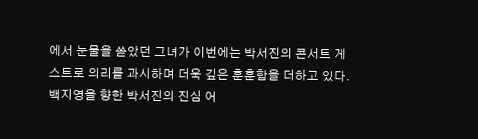에서 눈물을 쏟았던 그녀가 이번에는 박서진의 콘서트 게스트로 의리를 과시하며 더욱 깊은 훈훈함을 더하고 있다.
백지영을 향한 박서진의 진심 어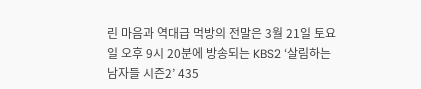린 마음과 역대급 먹방의 전말은 3월 21일 토요일 오후 9시 20분에 방송되는 KBS2 ‘살림하는 남자들 시즌2’ 435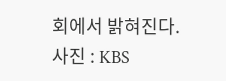회에서 밝혀진다.
사진 : KBS